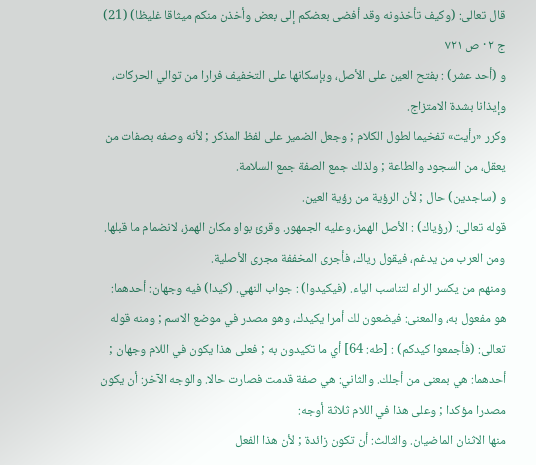قال تعالى: (وكيف تأخذونه وقد أفضى بعضكم إلى بعض وأخذن منكم ميثاقا غليظا) (21)
ج ٢ · ص ٧٢١
و (أحد عشر) : بفتح العين على الأصل، وبإسكانها على التخفيف فرارا من توالي الحركات، وإيذانا بشدة الامتزاج.
وكرر «رأيت» تفخيما لطول الكلام ; وجعل الضمير على لفظ المذكر ; لأنه وصفه بصفات من يعقل، من السجود والطاعة ; ولذلك جمع الصفة جمع السلامة.
و (ساجدين) حال ; لأن الرؤية من رؤية العين.
قوله تعالى: (رؤياك) : الأصل الهمز، وعليه الجمهور. وقرئ بواو مكان الهمز، لانضمام ما قبلها. ومن العرب من يدغم، فيقول رياك، فأجرى المخففة مجرى الأصلية.
ومنهم من يكسر الراء لتناسب الياء. (فيكيدوا) : جواب النهي. (كيدا) فيه وجهان: أحدهما: هو مفعول به، والمعنى: فيضعون لك أمرا يكيدك، وهو مصدر في موضع الاسم ; ومنه قوله تعالى: (فأجمعوا كيدكم) : [طه: 64] أي ما تكيدون به ; فعلى هذا يكون في اللام وجهان ; أحدهما: هي بمعنى من أجلك. والثاني: هي صفة قدمت فصارت حالا. والوجه الآخر: أن يكون مصدرا مؤكدا ; وعلى هذا في اللام ثلاثة أوجه:
منها الاثنان الماضيان. والثالث: أن تكون زائدة ; لأن هذا الفعل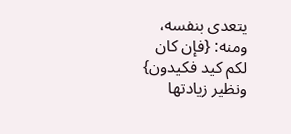يتعدى بنفسه، ومنه: {فإن كان لكم كيد فكيدون}
ونظير زيادتها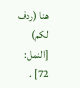هنا (ردف لكم) [النمل: 72] .